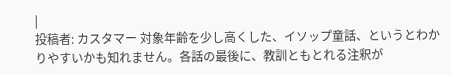|
投稿者: カスタマー 対象年齢を少し高くした、イソップ童話、というとわかりやすいかも知れません。各話の最後に、教訓ともとれる注釈が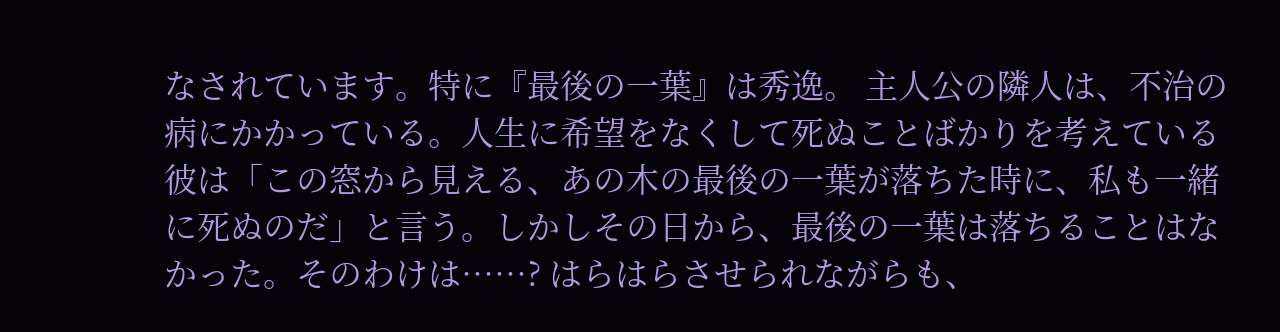なされています。特に『最後の一葉』は秀逸。 主人公の隣人は、不治の病にかかっている。人生に希望をなくして死ぬことばかりを考えている彼は「この窓から見える、あの木の最後の一葉が落ちた時に、私も一緒に死ぬのだ」と言う。しかしその日から、最後の一葉は落ちることはなかった。そのわけは……? はらはらさせられながらも、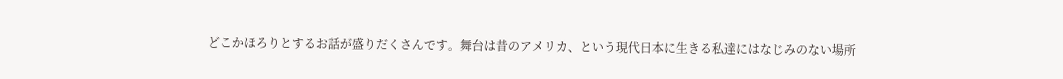どこかほろりとするお話が盛りだくさんです。舞台は昔のアメリカ、という現代日本に生きる私達にはなじみのない場所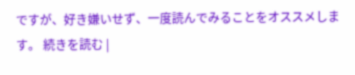ですが、好き嫌いせず、一度読んでみることをオススメします。 続きを読む |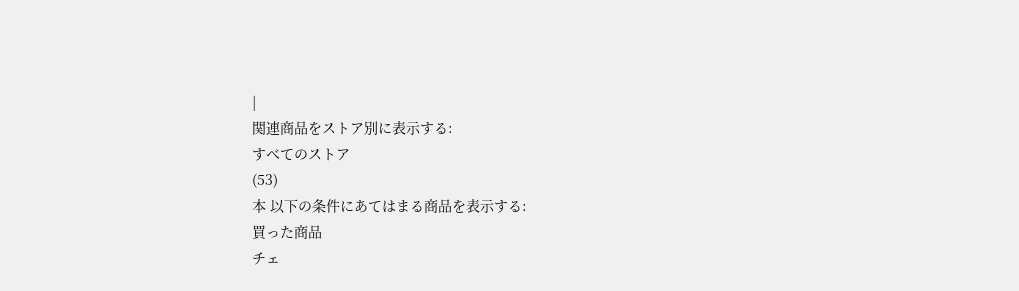|
関連商品をストア別に表示する:
すべてのストア
(53)
本 以下の条件にあてはまる商品を表示する:
買った商品
チェ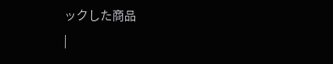ックした商品
|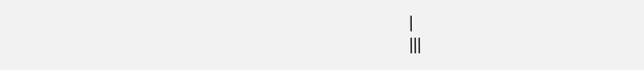|
|||